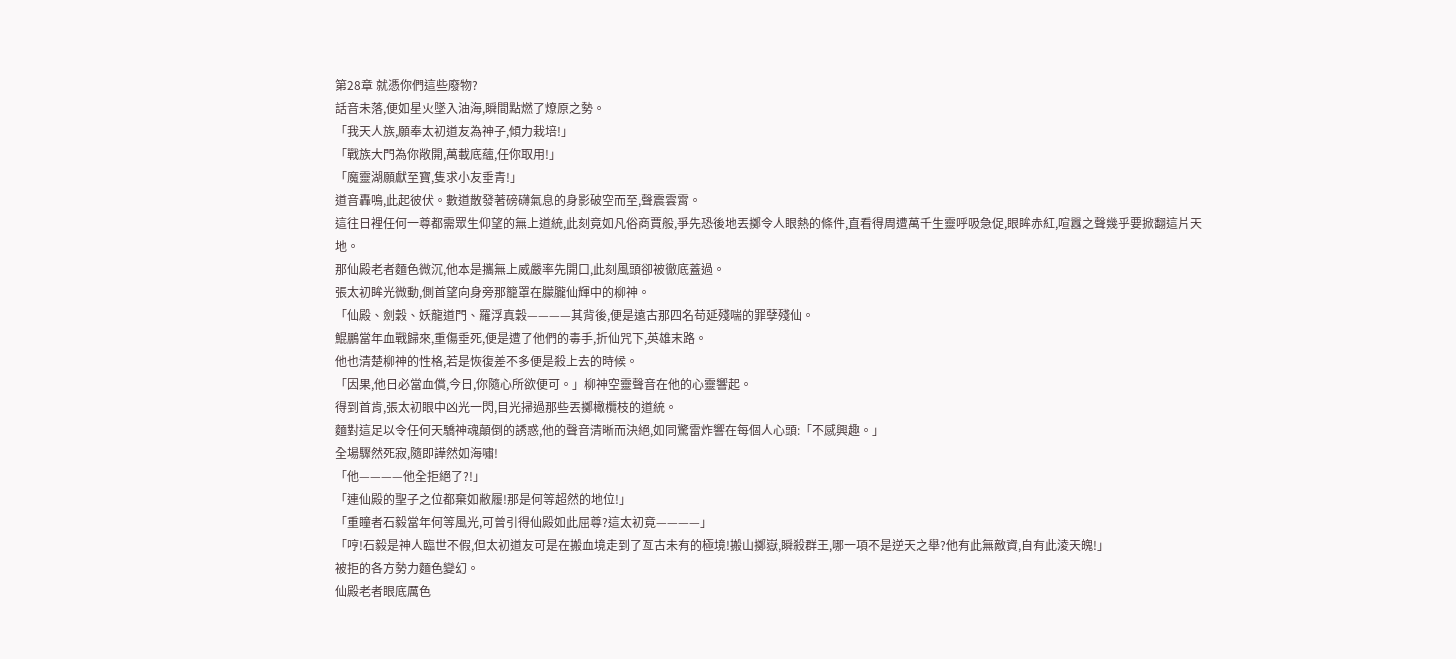第28章 就憑你們這些廢物?
話音未落,便如星火墜入油海,瞬間點燃了燎原之勢。
「我天人族,願奉太初道友為神子,傾力栽培!」
「戰族大門為你敞開,萬載底蘊,任你取用!」
「魔靈湖願獻至寶,隻求小友垂青!」
道音轟鳴,此起彼伏。數道散發著磅礴氣息的身影破空而至,聲震雲霄。
這往日裡任何一尊都需眾生仰望的無上道統,此刻竟如凡俗商賈般,爭先恐後地丟擲令人眼熱的條件,直看得周遭萬千生靈呼吸急促,眼眸赤紅,喧囂之聲幾乎要掀翻這片天地。
那仙殿老者麵色微沉,他本是攜無上威嚴率先開口,此刻風頭卻被徹底蓋過。
張太初眸光微動,側首望向身旁那籠罩在朦朧仙輝中的柳神。
「仙殿、劍穀、妖龍道門、羅浮真穀————其背後,便是遠古那四名苟延殘喘的罪孽殘仙。
鯤鵬當年血戰歸來,重傷垂死,便是遭了他們的毒手,折仙咒下,英雄末路。
他也清楚柳神的性格,若是恢復差不多便是殺上去的時候。
「因果,他日必當血償,今日,你隨心所欲便可。」柳神空靈聲音在他的心靈響起。
得到首肯,張太初眼中凶光一閃,目光掃過那些丟擲橄欖枝的道統。
麵對這足以令任何天驕神魂顛倒的誘惑,他的聲音清晰而決絕,如同驚雷炸響在每個人心頭:「不感興趣。」
全場驟然死寂,隨即譁然如海嘯!
「他————他全拒絕了?!」
「連仙殿的聖子之位都棄如敝履!那是何等超然的地位!」
「重瞳者石毅當年何等風光,可曾引得仙殿如此屈尊?這太初竟————」
「哼!石毅是神人臨世不假,但太初道友可是在搬血境走到了亙古未有的極境!搬山擲嶽,瞬殺群王,哪一項不是逆天之舉?他有此無敵資,自有此淩天魄!」
被拒的各方勢力麵色變幻。
仙殿老者眼底厲色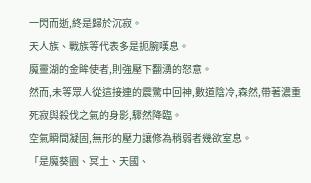一閃而逝,終是歸於沉寂。
天人族、戰族等代表多是扼腕嘆息。
魔靈湖的金眸使者,則強壓下翻湧的怒意。
然而,未等眾人從這接連的震驚中回神,數道陰冷,森然,帶著濃重死寂與殺伐之氣的身影,驟然降臨。
空氣瞬間凝固,無形的壓力讓修為稍弱者幾欲室息。
「是魔葵園、冥土、天國、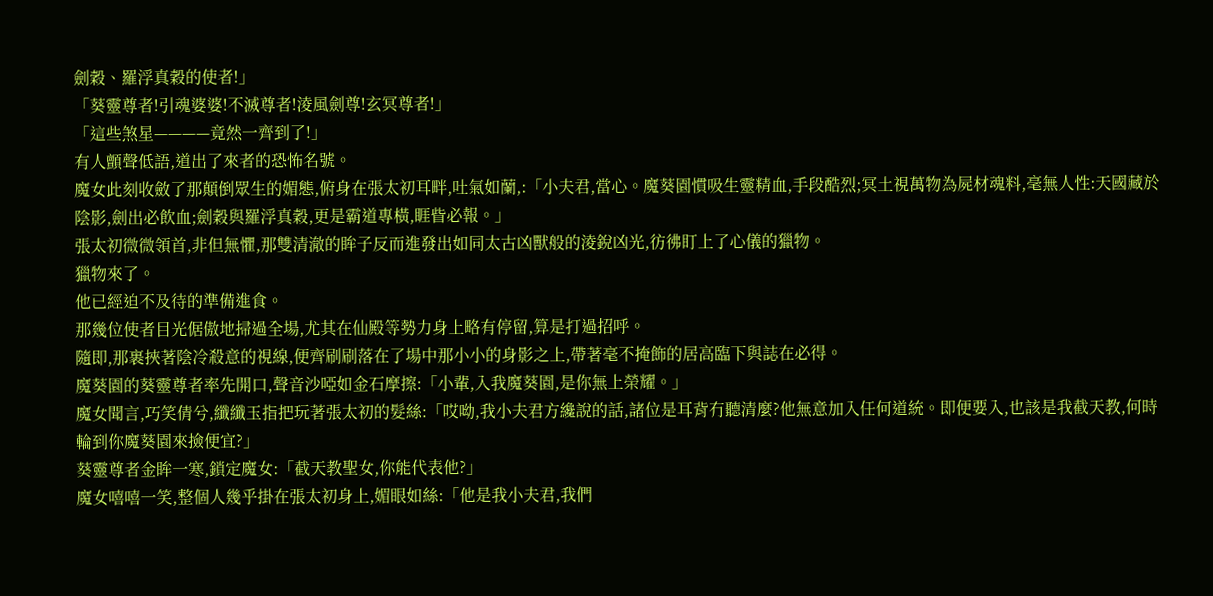劍穀、羅浮真穀的使者!」
「葵靈尊者!引魂婆婆!不滅尊者!淩風劍尊!玄冥尊者!」
「這些煞星————竟然一齊到了!」
有人顫聲低語,道出了來者的恐怖名號。
魔女此刻收斂了那顛倒眾生的媚態,俯身在張太初耳畔,吐氣如蘭,:「小夫君,當心。魔葵園慣吸生靈精血,手段酷烈;冥土視萬物為屍材魂料,毫無人性:天國藏於陰影,劍出必飲血;劍穀與羅浮真穀,更是霸道專橫,睚眥必報。」
張太初微微領首,非但無懼,那雙清澈的眸子反而進發出如同太古凶獸般的淩銳凶光,彷彿盯上了心儀的獵物。
獵物來了。
他已經迫不及待的準備進食。
那幾位使者目光倨傲地掃過全場,尤其在仙殿等勢力身上略有停留,算是打過招呼。
隨即,那裹挾著陰冷殺意的視線,便齊刷刷落在了場中那小小的身影之上,帶著毫不掩飾的居高臨下與誌在必得。
魔葵園的葵靈尊者率先開口,聲音沙啞如金石摩擦:「小輩,入我魔葵園,是你無上榮耀。」
魔女聞言,巧笑倩兮,纖纖玉指把玩著張太初的髮絲:「哎呦,我小夫君方纔說的話,諸位是耳背冇聽清麼?他無意加入任何道統。即便要入,也該是我截天教,何時輪到你魔葵園來撿便宜?」
葵靈尊者金眸一寒,鎖定魔女:「截天教聖女,你能代表他?」
魔女嘻嘻一笑,整個人幾乎掛在張太初身上,媚眼如絲:「他是我小夫君,我們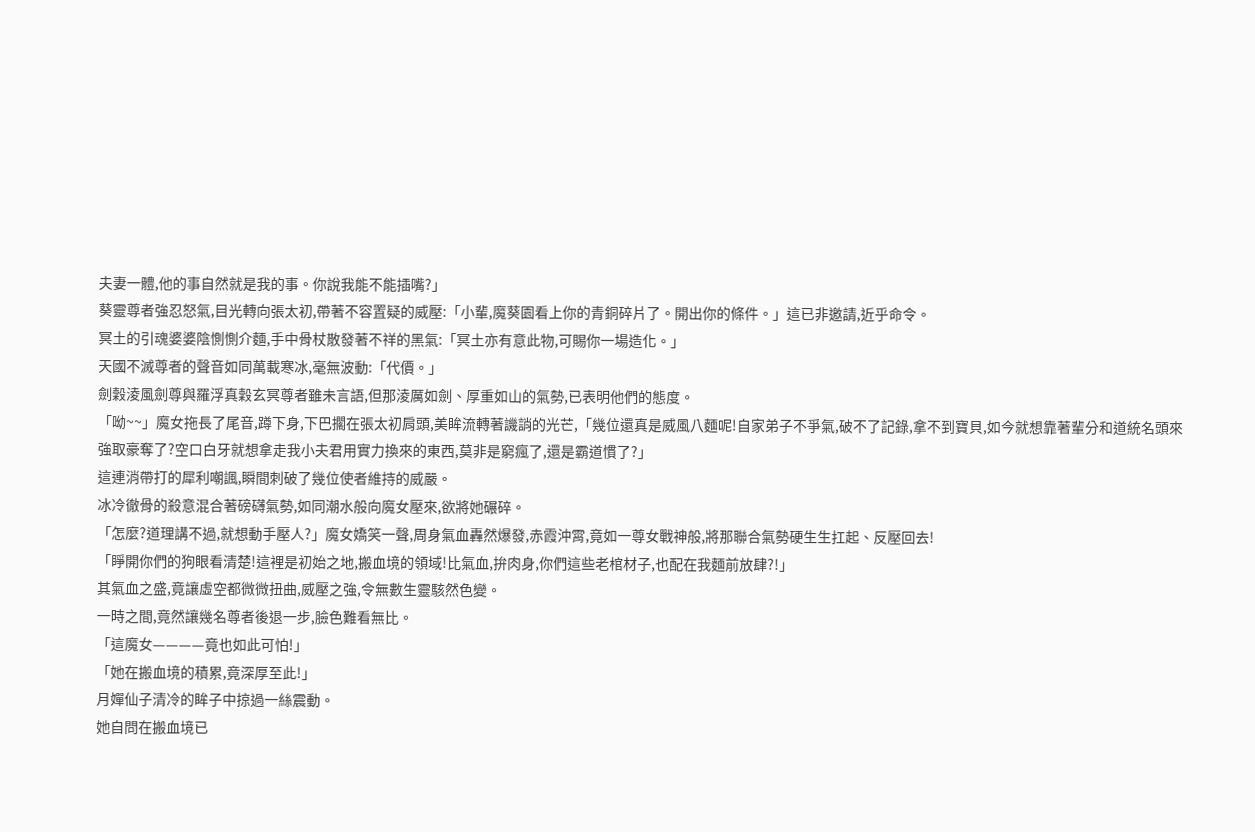夫妻一體,他的事自然就是我的事。你說我能不能插嘴?」
葵靈尊者強忍怒氣,目光轉向張太初,帶著不容置疑的威壓:「小輩,魔葵園看上你的青銅碎片了。開出你的條件。」這已非邀請,近乎命令。
冥土的引魂婆婆陰惻惻介麵,手中骨杖散發著不祥的黑氣:「冥土亦有意此物,可賜你一場造化。」
天國不滅尊者的聲音如同萬載寒冰,毫無波動:「代價。」
劍穀淩風劍尊與羅浮真穀玄冥尊者雖未言語,但那淩厲如劍、厚重如山的氣勢,已表明他們的態度。
「呦~~」魔女拖長了尾音,蹲下身,下巴擱在張太初肩頭,美眸流轉著譏誚的光芒,「幾位還真是威風八麵呢!自家弟子不爭氣,破不了記錄,拿不到寶貝,如今就想靠著輩分和道統名頭來強取豪奪了?空口白牙就想拿走我小夫君用實力換來的東西,莫非是窮瘋了,還是霸道慣了?」
這連消帶打的犀利嘲諷,瞬間刺破了幾位使者維持的威嚴。
冰冷徹骨的殺意混合著磅礴氣勢,如同潮水般向魔女壓來,欲將她碾碎。
「怎麼?道理講不過,就想動手壓人?」魔女嬌笑一聲,周身氣血轟然爆發,赤霞沖霄,竟如一尊女戰神般,將那聯合氣勢硬生生扛起、反壓回去!
「睜開你們的狗眼看清楚!這裡是初始之地,搬血境的領域!比氣血,拚肉身,你們這些老棺材子,也配在我麵前放肆?!」
其氣血之盛,竟讓虛空都微微扭曲,威壓之強,令無數生靈駭然色變。
一時之間,竟然讓幾名尊者後退一步,臉色難看無比。
「這魔女————竟也如此可怕!」
「她在搬血境的積累,竟深厚至此!」
月嬋仙子清冷的眸子中掠過一絲震動。
她自問在搬血境已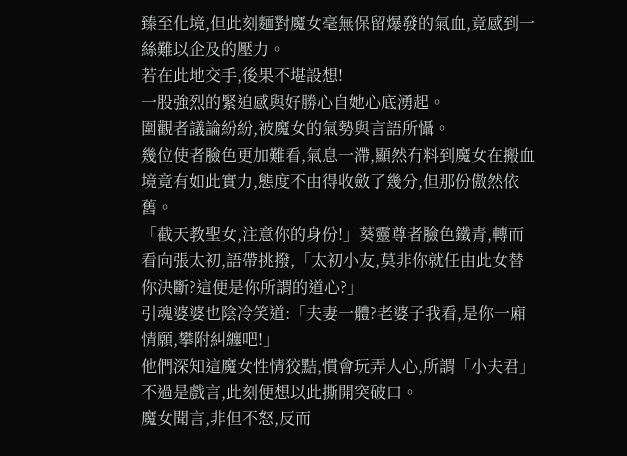臻至化境,但此刻麵對魔女毫無保留爆發的氣血,竟感到一絲難以企及的壓力。
若在此地交手,後果不堪設想!
一股強烈的緊迫感與好勝心自她心底湧起。
圍觀者議論紛紛,被魔女的氣勢與言語所懾。
幾位使者臉色更加難看,氣息一滯,顯然冇料到魔女在搬血境竟有如此實力,態度不由得收斂了幾分,但那份傲然依舊。
「截天教聖女,注意你的身份!」葵靈尊者臉色鐵青,轉而看向張太初,語帶挑撥,「太初小友,莫非你就任由此女替你決斷?這便是你所謂的道心?」
引魂婆婆也陰冷笑道:「夫妻一體?老婆子我看,是你一廂情願,攀附糾纏吧!」
他們深知這魔女性情狡黠,慣會玩弄人心,所謂「小夫君」不過是戲言,此刻便想以此撕開突破口。
魔女聞言,非但不怒,反而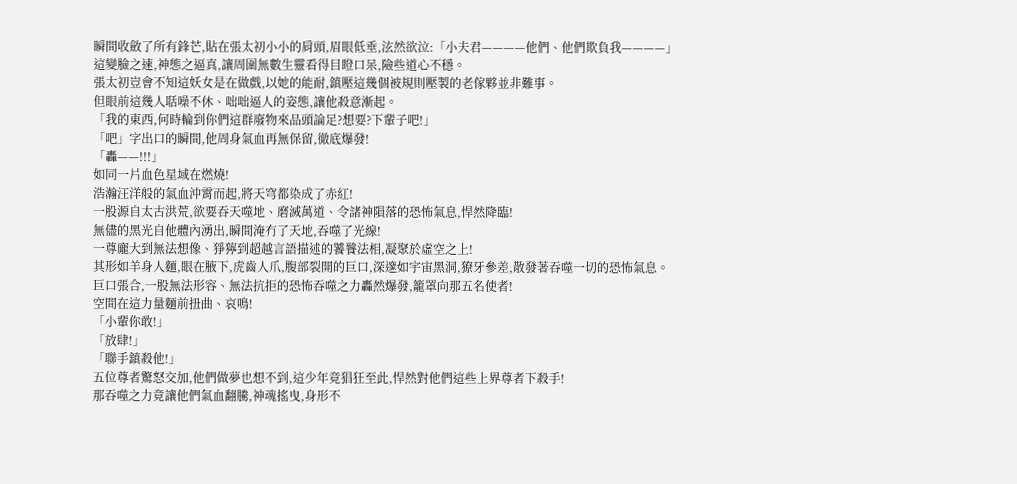瞬間收斂了所有鋒芒,貼在張太初小小的肩頭,眉眼低垂,泫然欲泣:「小夫君————他們、他們欺負我————」
這變臉之速,神態之逼真,讓周圍無數生靈看得目瞪口呆,險些道心不穩。
張太初豈會不知這妖女是在做戲,以她的能耐,鎮壓這幾個被規則壓製的老傢夥並非難事。
但眼前這幾人聒噪不休、咄咄逼人的姿態,讓他殺意漸起。
「我的東西,何時輪到你們這群廢物來品頭論足?想要?下輩子吧!」
「吧」字出口的瞬間,他周身氣血再無保留,徹底爆發!
「轟——!!!」
如同一片血色星域在燃燒!
浩瀚汪洋般的氣血沖霄而起,將天穹都染成了赤紅!
一股源自太古洪荒,欲要吞天噬地、磨滅萬道、令諸神隕落的恐怖氣息,悍然降臨!
無儘的黑光自他體內湧出,瞬間淹冇了天地,吞噬了光線!
一尊龐大到無法想像、猙獰到超越言語描述的饕餮法相,凝聚於虛空之上!
其形如羊身人麵,眼在腋下,虎齒人爪,腹部裂開的巨口,深邃如宇宙黑洞,獠牙參差,散發著吞噬一切的恐怖氣息。
巨口張合,一股無法形容、無法抗拒的恐怖吞噬之力轟然爆發,籠罩向那五名使者!
空間在這力量麵前扭曲、哀鳴!
「小輩你敢!」
「放肆!」
「聯手鎮殺他!」
五位尊者驚怒交加,他們做夢也想不到,這少年竟猖狂至此,悍然對他們這些上界尊者下殺手!
那吞噬之力竟讓他們氣血翻騰,神魂搖曳,身形不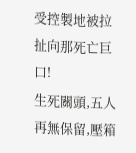受控製地被拉扯向那死亡巨口!
生死關頭,五人再無保留,壓箱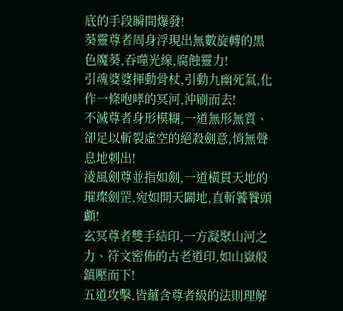底的手段瞬間爆發!
葵靈尊者周身浮現出無數旋轉的黑色魔葵,吞噬光線,腐蝕靈力!
引魂婆婆揮動骨杖,引動九幽死氣,化作一條咆哮的冥河,沖刷而去!
不滅尊者身形模糊,一道無形無質、卻足以斬裂虛空的絕殺劍意,悄無聲息地刺出!
淩風劍尊並指如劍,一道橫貫天地的璀璨劍罡,宛如開天闢地,直斬饕餮頭顱!
玄冥尊者雙手結印,一方凝聚山河之力、符文密佈的古老道印,如山嶽般鎮壓而下!
五道攻擊,皆蘊含尊者級的法則理解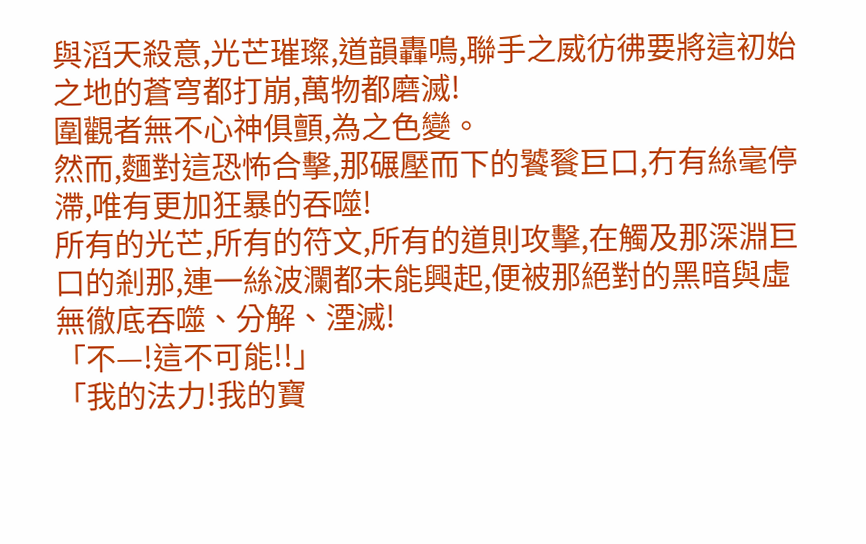與滔天殺意,光芒璀璨,道韻轟鳴,聯手之威彷彿要將這初始之地的蒼穹都打崩,萬物都磨滅!
圍觀者無不心神俱顫,為之色變。
然而,麵對這恐怖合擊,那碾壓而下的饕餮巨口,冇有絲毫停滯,唯有更加狂暴的吞噬!
所有的光芒,所有的符文,所有的道則攻擊,在觸及那深淵巨口的剎那,連一絲波瀾都未能興起,便被那絕對的黑暗與虛無徹底吞噬、分解、湮滅!
「不—!這不可能!!」
「我的法力!我的寶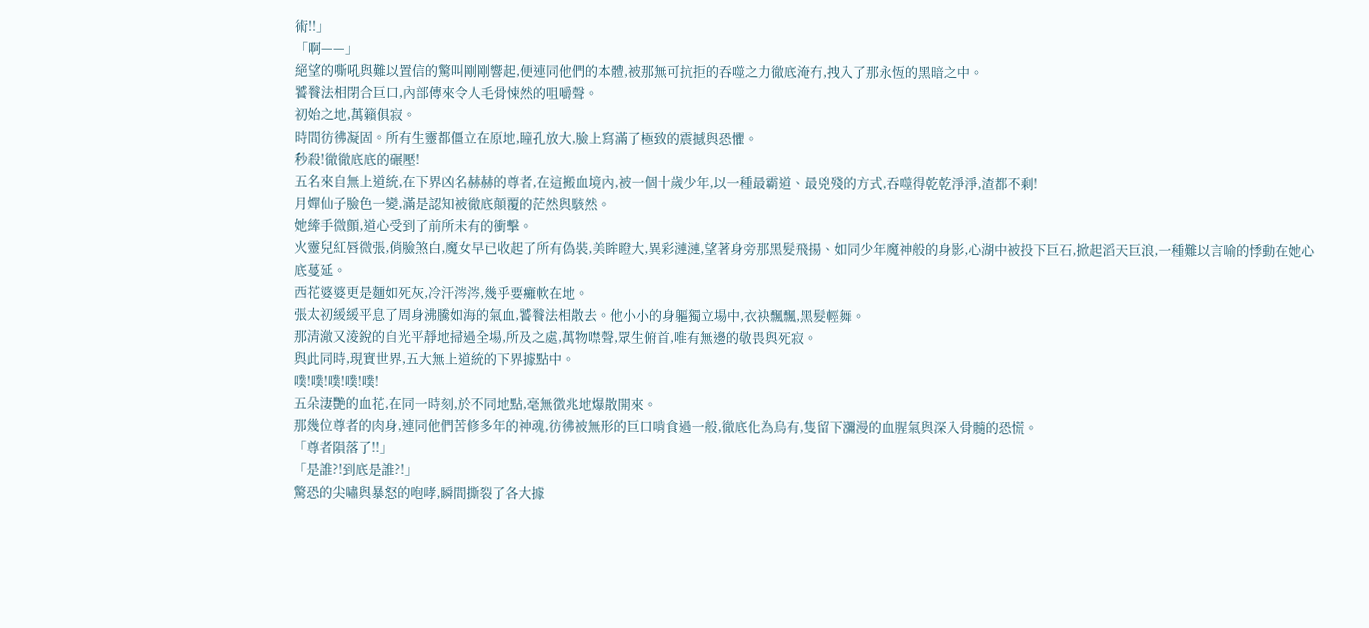術!!」
「啊——」
絕望的嘶吼與難以置信的驚叫剛剛響起,便連同他們的本體,被那無可抗拒的吞噬之力徹底淹冇,拽入了那永恆的黑暗之中。
饕餮法相閉合巨口,內部傳來令人毛骨悚然的咀嚼聲。
初始之地,萬籟俱寂。
時間彷彿凝固。所有生靈都僵立在原地,瞳孔放大,臉上寫滿了極致的震撼與恐懼。
秒殺!徹徹底底的碾壓!
五名來自無上道統,在下界凶名赫赫的尊者,在這搬血境內,被一個十歲少年,以一種最霸道、最兇殘的方式,吞噬得乾乾淨淨,渣都不剩!
月嬋仙子臉色一變,滿是認知被徹底顛覆的茫然與駭然。
她縴手微顫,道心受到了前所未有的衝擊。
火靈兒紅唇微張,俏臉煞白,魔女早已收起了所有偽裝,美眸瞪大,異彩漣漣,望著身旁那黑髮飛揚、如同少年魔神般的身影,心湖中被投下巨石,掀起滔天巨浪,一種難以言喻的悸動在她心底蔓延。
西花婆婆更是麵如死灰,冷汗涔涔,幾乎要癱軟在地。
張太初緩緩平息了周身沸騰如海的氣血,饕餮法相散去。他小小的身軀獨立場中,衣袂飄飄,黑髮輕舞。
那清澈又淩銳的自光平靜地掃過全場,所及之處,萬物噤聲,眾生俯首,唯有無邊的敬畏與死寂。
與此同時,現實世界,五大無上道統的下界據點中。
噗!噗!噗!噗!噗!
五朵淒艷的血花,在同一時刻,於不同地點,毫無徵兆地爆散開來。
那幾位尊者的肉身,連同他們苦修多年的神魂,彷彿被無形的巨口啃食過一般,徹底化為烏有,隻留下瀰漫的血腥氣與深入骨髓的恐慌。
「尊者隕落了!!」
「是誰?!到底是誰?!」
驚恐的尖嘯與暴怒的咆哮,瞬間撕裂了各大據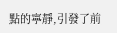點的寧靜,引發了前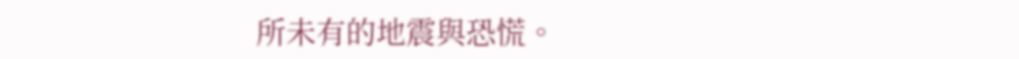所未有的地震與恐慌。